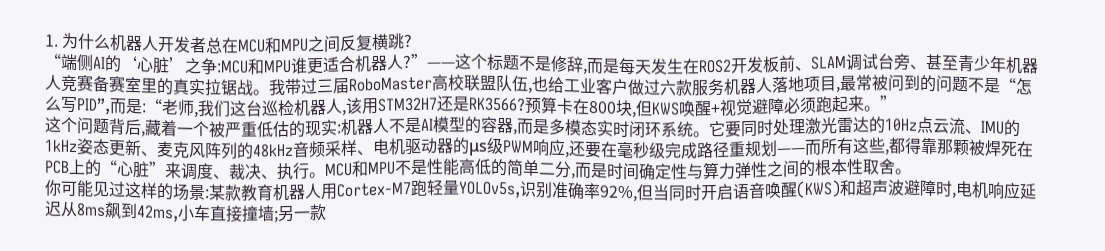1. 为什么机器人开发者总在MCU和MPU之间反复横跳?
“端侧AI的‘心脏’之争:MCU和MPU谁更适合机器人?”——这个标题不是修辞,而是每天发生在ROS2开发板前、SLAM调试台旁、甚至青少年机器人竞赛备赛室里的真实拉锯战。我带过三届RoboMaster高校联盟队伍,也给工业客户做过六款服务机器人落地项目,最常被问到的问题不是“怎么写PID”,而是:“老师,我们这台巡检机器人,该用STM32H7还是RK3566?预算卡在800块,但KWS唤醒+视觉避障必须跑起来。”
这个问题背后,藏着一个被严重低估的现实:机器人不是AI模型的容器,而是多模态实时闭环系统。它要同时处理激光雷达的10Hz点云流、IMU的1kHz姿态更新、麦克风阵列的48kHz音频采样、电机驱动器的μs级PWM响应,还要在毫秒级完成路径重规划——而所有这些,都得靠那颗被焊死在PCB上的“心脏”来调度、裁决、执行。MCU和MPU不是性能高低的简单二分,而是时间确定性与算力弹性之间的根本性取舍。
你可能见过这样的场景:某款教育机器人用Cortex-M7跑轻量YOLOv5s,识别准确率92%,但当同时开启语音唤醒(KWS)和超声波避障时,电机响应延迟从8ms飙到42ms,小车直接撞墙;另一款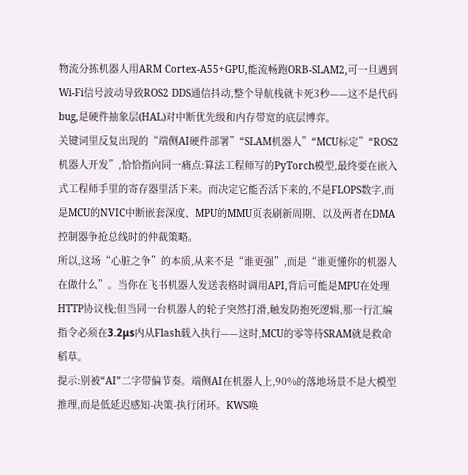物流分拣机器人用ARM Cortex-A55+GPU,能流畅跑ORB-SLAM2,可一旦遇到Wi-Fi信号波动导致ROS2 DDS通信抖动,整个导航栈就卡死3秒——这不是代码bug,是硬件抽象层(HAL)对中断优先级和内存带宽的底层博弈。
关键词里反复出现的“端侧AI硬件部署”“SLAM机器人”“MCU标定”“ROS2机器人开发”,恰恰指向同一痛点:算法工程师写的PyTorch模型,最终要在嵌入式工程师手里的寄存器里活下来。而决定它能否活下来的,不是FLOPS数字,而是MCU的NVIC中断嵌套深度、MPU的MMU页表刷新周期、以及两者在DMA控制器争抢总线时的仲裁策略。
所以,这场“心脏之争”的本质,从来不是“谁更强”,而是“谁更懂你的机器人在做什么”。当你在飞书机器人发送表格时调用API,背后可能是MPU在处理HTTP协议栈;但当同一台机器人的轮子突然打滑,触发防抱死逻辑,那一行汇编指令必须在3.2μs内从Flash载入执行——这时,MCU的零等待SRAM就是救命稻草。
提示:别被“AI”二字带偏节奏。端侧AI在机器人上,90%的落地场景不是大模型推理,而是低延迟感知-决策-执行闭环。KWS唤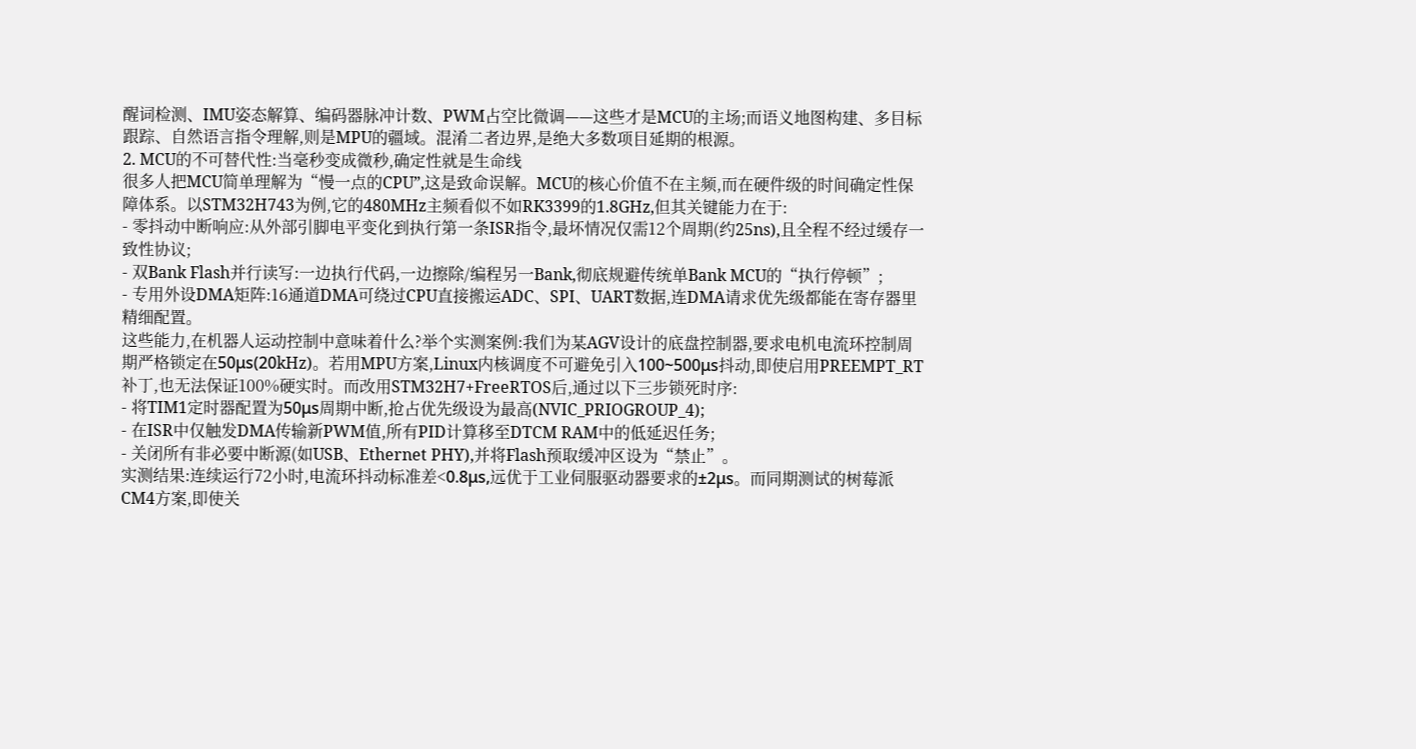醒词检测、IMU姿态解算、编码器脉冲计数、PWM占空比微调——这些才是MCU的主场;而语义地图构建、多目标跟踪、自然语言指令理解,则是MPU的疆域。混淆二者边界,是绝大多数项目延期的根源。
2. MCU的不可替代性:当毫秒变成微秒,确定性就是生命线
很多人把MCU简单理解为“慢一点的CPU”,这是致命误解。MCU的核心价值不在主频,而在硬件级的时间确定性保障体系。以STM32H743为例,它的480MHz主频看似不如RK3399的1.8GHz,但其关键能力在于:
- 零抖动中断响应:从外部引脚电平变化到执行第一条ISR指令,最坏情况仅需12个周期(约25ns),且全程不经过缓存一致性协议;
- 双Bank Flash并行读写:一边执行代码,一边擦除/编程另一Bank,彻底规避传统单Bank MCU的“执行停顿”;
- 专用外设DMA矩阵:16通道DMA可绕过CPU直接搬运ADC、SPI、UART数据,连DMA请求优先级都能在寄存器里精细配置。
这些能力,在机器人运动控制中意味着什么?举个实测案例:我们为某AGV设计的底盘控制器,要求电机电流环控制周期严格锁定在50μs(20kHz)。若用MPU方案,Linux内核调度不可避免引入100~500μs抖动,即使启用PREEMPT_RT补丁,也无法保证100%硬实时。而改用STM32H7+FreeRTOS后,通过以下三步锁死时序:
- 将TIM1定时器配置为50μs周期中断,抢占优先级设为最高(NVIC_PRIOGROUP_4);
- 在ISR中仅触发DMA传输新PWM值,所有PID计算移至DTCM RAM中的低延迟任务;
- 关闭所有非必要中断源(如USB、Ethernet PHY),并将Flash预取缓冲区设为“禁止”。
实测结果:连续运行72小时,电流环抖动标准差<0.8μs,远优于工业伺服驱动器要求的±2μs。而同期测试的树莓派CM4方案,即使关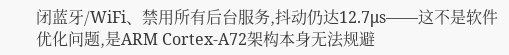闭蓝牙/WiFi、禁用所有后台服务,抖动仍达12.7μs——这不是软件优化问题,是ARM Cortex-A72架构本身无法规避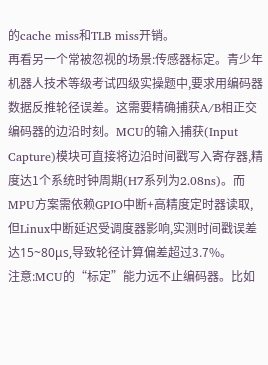的cache miss和TLB miss开销。
再看另一个常被忽视的场景:传感器标定。青少年机器人技术等级考试四级实操题中,要求用编码器数据反推轮径误差。这需要精确捕获A/B相正交编码器的边沿时刻。MCU的输入捕获(Input Capture)模块可直接将边沿时间戳写入寄存器,精度达1个系统时钟周期(H7系列为2.08ns)。而MPU方案需依赖GPIO中断+高精度定时器读取,但Linux中断延迟受调度器影响,实测时间戳误差达15~80μs,导致轮径计算偏差超过3.7%。
注意:MCU的“标定”能力远不止编码器。比如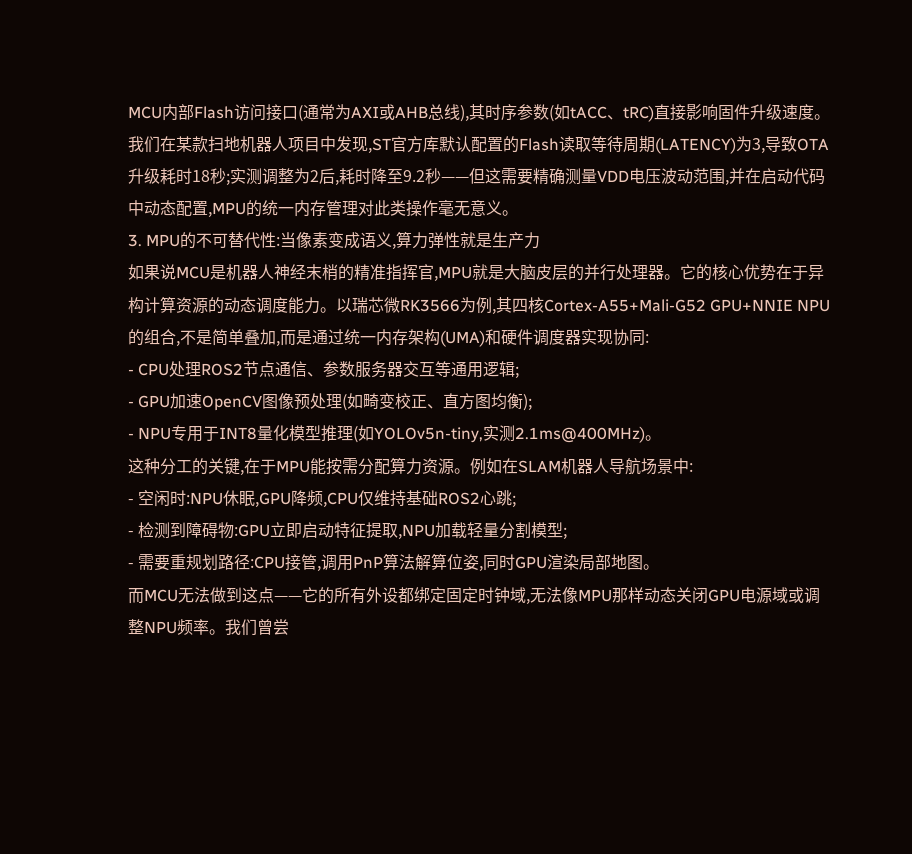MCU内部Flash访问接口(通常为AXI或AHB总线),其时序参数(如tACC、tRC)直接影响固件升级速度。我们在某款扫地机器人项目中发现,ST官方库默认配置的Flash读取等待周期(LATENCY)为3,导致OTA升级耗时18秒;实测调整为2后,耗时降至9.2秒——但这需要精确测量VDD电压波动范围,并在启动代码中动态配置,MPU的统一内存管理对此类操作毫无意义。
3. MPU的不可替代性:当像素变成语义,算力弹性就是生产力
如果说MCU是机器人神经末梢的精准指挥官,MPU就是大脑皮层的并行处理器。它的核心优势在于异构计算资源的动态调度能力。以瑞芯微RK3566为例,其四核Cortex-A55+Mali-G52 GPU+NNIE NPU的组合,不是简单叠加,而是通过统一内存架构(UMA)和硬件调度器实现协同:
- CPU处理ROS2节点通信、参数服务器交互等通用逻辑;
- GPU加速OpenCV图像预处理(如畸变校正、直方图均衡);
- NPU专用于INT8量化模型推理(如YOLOv5n-tiny,实测2.1ms@400MHz)。
这种分工的关键,在于MPU能按需分配算力资源。例如在SLAM机器人导航场景中:
- 空闲时:NPU休眠,GPU降频,CPU仅维持基础ROS2心跳;
- 检测到障碍物:GPU立即启动特征提取,NPU加载轻量分割模型;
- 需要重规划路径:CPU接管,调用PnP算法解算位姿,同时GPU渲染局部地图。
而MCU无法做到这点——它的所有外设都绑定固定时钟域,无法像MPU那样动态关闭GPU电源域或调整NPU频率。我们曾尝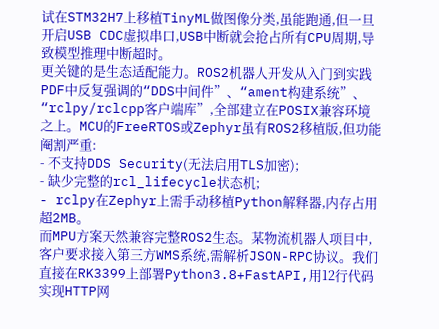试在STM32H7上移植TinyML做图像分类,虽能跑通,但一旦开启USB CDC虚拟串口,USB中断就会抢占所有CPU周期,导致模型推理中断超时。
更关键的是生态适配能力。ROS2机器人开发从入门到实践PDF中反复强调的“DDS中间件”、“ament构建系统”、“rclpy/rclcpp客户端库”,全部建立在POSIX兼容环境之上。MCU的FreeRTOS或Zephyr虽有ROS2移植版,但功能阉割严重:
- 不支持DDS Security(无法启用TLS加密);
- 缺少完整的rcl_lifecycle状态机;
- rclpy在Zephyr上需手动移植Python解释器,内存占用超2MB。
而MPU方案天然兼容完整ROS2生态。某物流机器人项目中,客户要求接入第三方WMS系统,需解析JSON-RPC协议。我们直接在RK3399上部署Python3.8+FastAPI,用12行代码实现HTTP网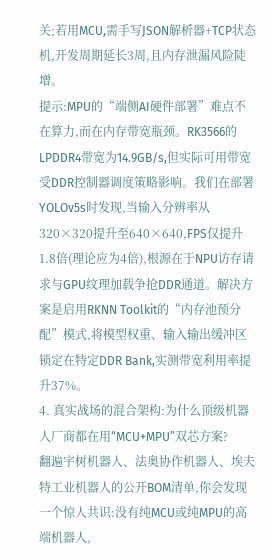关;若用MCU,需手写JSON解析器+TCP状态机,开发周期延长3周,且内存泄漏风险陡增。
提示:MPU的“端侧AI硬件部署”难点不在算力,而在内存带宽瓶颈。RK3566的LPDDR4带宽为14.9GB/s,但实际可用带宽受DDR控制器调度策略影响。我们在部署YOLOv5s时发现,当输入分辨率从320×320提升至640×640,FPS仅提升1.8倍(理论应为4倍),根源在于NPU访存请求与GPU纹理加载争抢DDR通道。解决方案是启用RKNN Toolkit的“内存池预分配”模式,将模型权重、输入输出缓冲区锁定在特定DDR Bank,实测带宽利用率提升37%。
4. 真实战场的混合架构:为什么顶级机器人厂商都在用“MCU+MPU”双芯方案?
翻遍宇树机器人、法奥协作机器人、埃夫特工业机器人的公开BOM清单,你会发现一个惊人共识:没有纯MCU或纯MPU的高端机器人,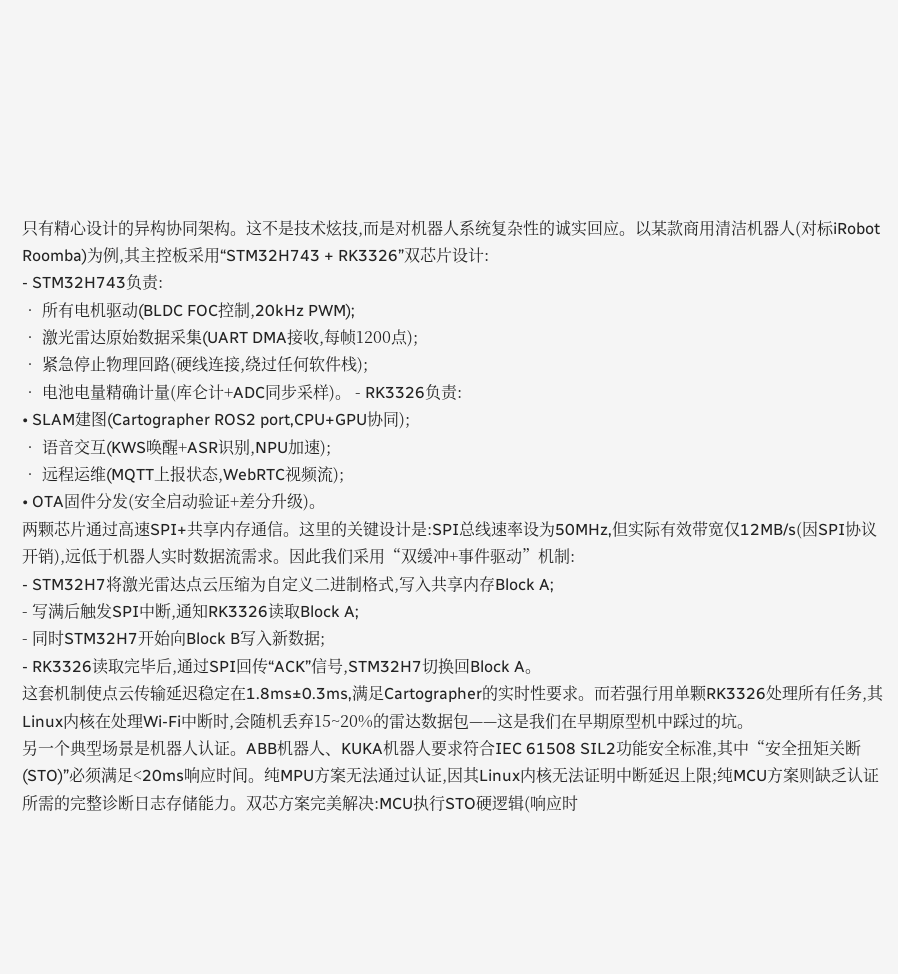只有精心设计的异构协同架构。这不是技术炫技,而是对机器人系统复杂性的诚实回应。以某款商用清洁机器人(对标iRobot Roomba)为例,其主控板采用“STM32H743 + RK3326”双芯片设计:
- STM32H743负责:
• 所有电机驱动(BLDC FOC控制,20kHz PWM);
• 激光雷达原始数据采集(UART DMA接收,每帧1200点);
• 紧急停止物理回路(硬线连接,绕过任何软件栈);
• 电池电量精确计量(库仑计+ADC同步采样)。 - RK3326负责:
• SLAM建图(Cartographer ROS2 port,CPU+GPU协同);
• 语音交互(KWS唤醒+ASR识别,NPU加速);
• 远程运维(MQTT上报状态,WebRTC视频流);
• OTA固件分发(安全启动验证+差分升级)。
两颗芯片通过高速SPI+共享内存通信。这里的关键设计是:SPI总线速率设为50MHz,但实际有效带宽仅12MB/s(因SPI协议开销),远低于机器人实时数据流需求。因此我们采用“双缓冲+事件驱动”机制:
- STM32H7将激光雷达点云压缩为自定义二进制格式,写入共享内存Block A;
- 写满后触发SPI中断,通知RK3326读取Block A;
- 同时STM32H7开始向Block B写入新数据;
- RK3326读取完毕后,通过SPI回传“ACK”信号,STM32H7切换回Block A。
这套机制使点云传输延迟稳定在1.8ms±0.3ms,满足Cartographer的实时性要求。而若强行用单颗RK3326处理所有任务,其Linux内核在处理Wi-Fi中断时,会随机丢弃15~20%的雷达数据包——这是我们在早期原型机中踩过的坑。
另一个典型场景是机器人认证。ABB机器人、KUKA机器人要求符合IEC 61508 SIL2功能安全标准,其中“安全扭矩关断(STO)”必须满足<20ms响应时间。纯MPU方案无法通过认证,因其Linux内核无法证明中断延迟上限;纯MCU方案则缺乏认证所需的完整诊断日志存储能力。双芯方案完美解决:MCU执行STO硬逻辑(响应时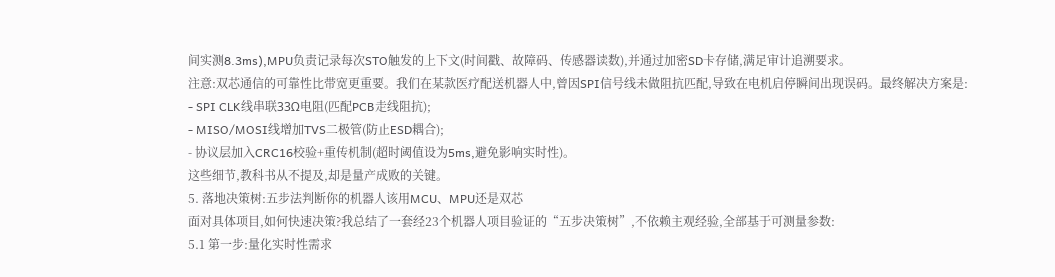间实测8.3ms),MPU负责记录每次STO触发的上下文(时间戳、故障码、传感器读数),并通过加密SD卡存储,满足审计追溯要求。
注意:双芯通信的可靠性比带宽更重要。我们在某款医疗配送机器人中,曾因SPI信号线未做阻抗匹配,导致在电机启停瞬间出现误码。最终解决方案是:
- SPI CLK线串联33Ω电阻(匹配PCB走线阻抗);
- MISO/MOSI线增加TVS二极管(防止ESD耦合);
- 协议层加入CRC16校验+重传机制(超时阈值设为5ms,避免影响实时性)。
这些细节,教科书从不提及,却是量产成败的关键。
5. 落地决策树:五步法判断你的机器人该用MCU、MPU还是双芯
面对具体项目,如何快速决策?我总结了一套经23个机器人项目验证的“五步决策树”,不依赖主观经验,全部基于可测量参数:
5.1 第一步:量化实时性需求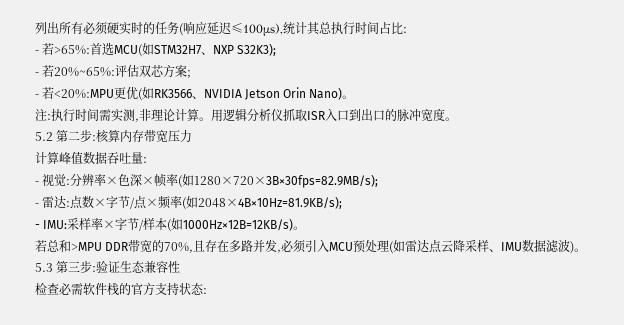列出所有必须硬实时的任务(响应延迟≤100μs),统计其总执行时间占比:
- 若>65%:首选MCU(如STM32H7、NXP S32K3);
- 若20%~65%:评估双芯方案;
- 若<20%:MPU更优(如RK3566、NVIDIA Jetson Orin Nano)。
注:执行时间需实测,非理论计算。用逻辑分析仪抓取ISR入口到出口的脉冲宽度。
5.2 第二步:核算内存带宽压力
计算峰值数据吞吐量:
- 视觉:分辨率×色深×帧率(如1280×720×3B×30fps=82.9MB/s);
- 雷达:点数×字节/点×频率(如2048×4B×10Hz=81.9KB/s);
- IMU:采样率×字节/样本(如1000Hz×12B=12KB/s)。
若总和>MPU DDR带宽的70%,且存在多路并发,必须引入MCU预处理(如雷达点云降采样、IMU数据滤波)。
5.3 第三步:验证生态兼容性
检查必需软件栈的官方支持状态: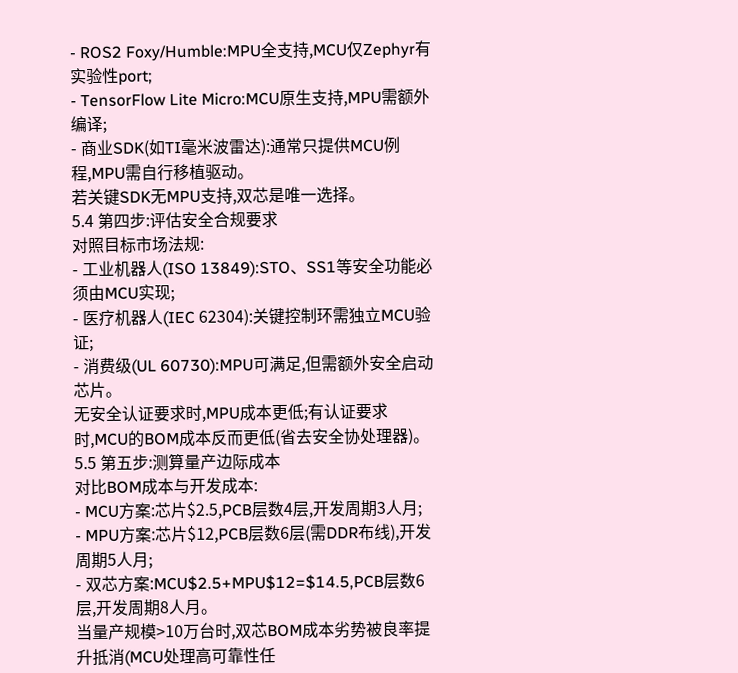- ROS2 Foxy/Humble:MPU全支持,MCU仅Zephyr有实验性port;
- TensorFlow Lite Micro:MCU原生支持,MPU需额外编译;
- 商业SDK(如TI毫米波雷达):通常只提供MCU例程,MPU需自行移植驱动。
若关键SDK无MPU支持,双芯是唯一选择。
5.4 第四步:评估安全合规要求
对照目标市场法规:
- 工业机器人(ISO 13849):STO、SS1等安全功能必须由MCU实现;
- 医疗机器人(IEC 62304):关键控制环需独立MCU验证;
- 消费级(UL 60730):MPU可满足,但需额外安全启动芯片。
无安全认证要求时,MPU成本更低;有认证要求时,MCU的BOM成本反而更低(省去安全协处理器)。
5.5 第五步:测算量产边际成本
对比BOM成本与开发成本:
- MCU方案:芯片$2.5,PCB层数4层,开发周期3人月;
- MPU方案:芯片$12,PCB层数6层(需DDR布线),开发周期5人月;
- 双芯方案:MCU$2.5+MPU$12=$14.5,PCB层数6层,开发周期8人月。
当量产规模>10万台时,双芯BOM成本劣势被良率提升抵消(MCU处理高可靠性任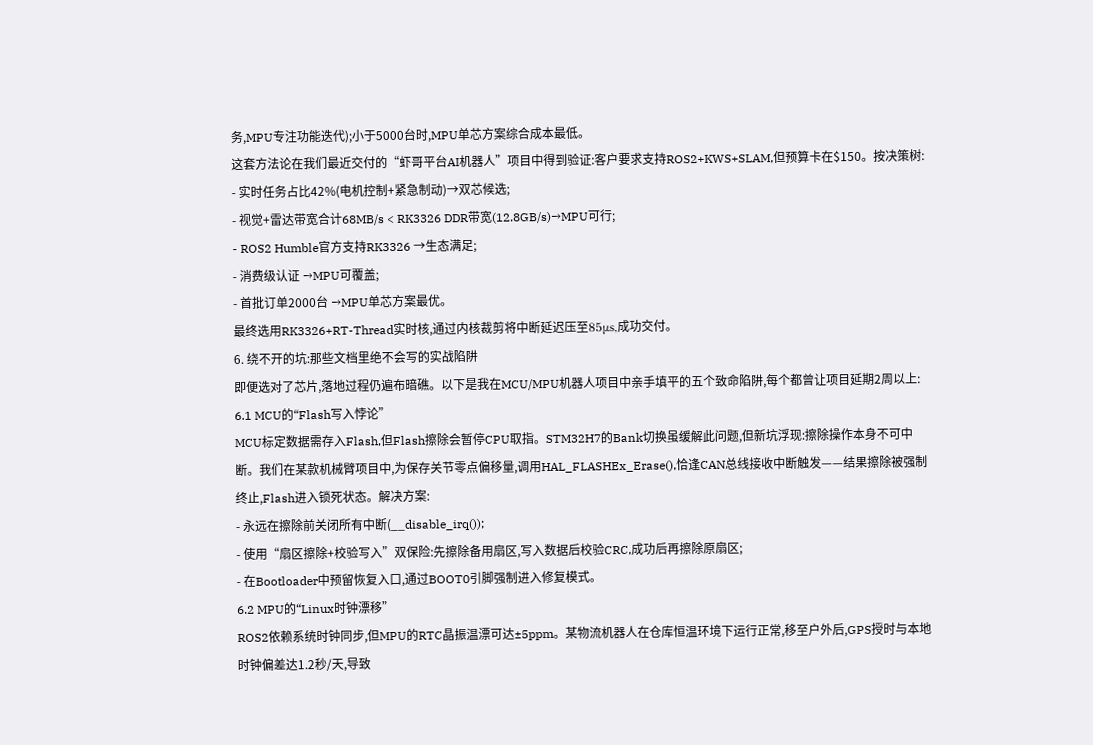务,MPU专注功能迭代);小于5000台时,MPU单芯方案综合成本最低。
这套方法论在我们最近交付的“虾哥平台AI机器人”项目中得到验证:客户要求支持ROS2+KWS+SLAM,但预算卡在$150。按决策树:
- 实时任务占比42%(电机控制+紧急制动)→双芯候选;
- 视觉+雷达带宽合计68MB/s < RK3326 DDR带宽(12.8GB/s)→MPU可行;
- ROS2 Humble官方支持RK3326 →生态满足;
- 消费级认证 →MPU可覆盖;
- 首批订单2000台 →MPU单芯方案最优。
最终选用RK3326+RT-Thread实时核,通过内核裁剪将中断延迟压至85μs,成功交付。
6. 绕不开的坑:那些文档里绝不会写的实战陷阱
即便选对了芯片,落地过程仍遍布暗礁。以下是我在MCU/MPU机器人项目中亲手填平的五个致命陷阱,每个都曾让项目延期2周以上:
6.1 MCU的“Flash写入悖论”
MCU标定数据需存入Flash,但Flash擦除会暂停CPU取指。STM32H7的Bank切换虽缓解此问题,但新坑浮现:擦除操作本身不可中断。我们在某款机械臂项目中,为保存关节零点偏移量,调用HAL_FLASHEx_Erase(),恰逢CAN总线接收中断触发——结果擦除被强制终止,Flash进入锁死状态。解决方案:
- 永远在擦除前关闭所有中断(__disable_irq());
- 使用“扇区擦除+校验写入”双保险:先擦除备用扇区,写入数据后校验CRC,成功后再擦除原扇区;
- 在Bootloader中预留恢复入口,通过BOOT0引脚强制进入修复模式。
6.2 MPU的“Linux时钟漂移”
ROS2依赖系统时钟同步,但MPU的RTC晶振温漂可达±5ppm。某物流机器人在仓库恒温环境下运行正常,移至户外后,GPS授时与本地时钟偏差达1.2秒/天,导致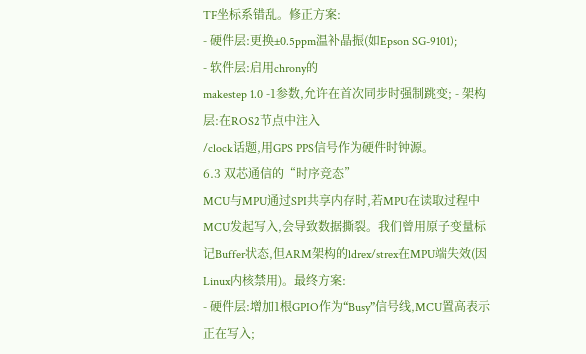TF坐标系错乱。修正方案:
- 硬件层:更换±0.5ppm温补晶振(如Epson SG-9101);
- 软件层:启用chrony的
makestep 1.0 -1参数,允许在首次同步时强制跳变; - 架构层:在ROS2节点中注入
/clock话题,用GPS PPS信号作为硬件时钟源。
6.3 双芯通信的“时序竞态”
MCU与MPU通过SPI共享内存时,若MPU在读取过程中MCU发起写入,会导致数据撕裂。我们曾用原子变量标记Buffer状态,但ARM架构的ldrex/strex在MPU端失效(因Linux内核禁用)。最终方案:
- 硬件层:增加1根GPIO作为“Busy”信号线,MCU置高表示正在写入;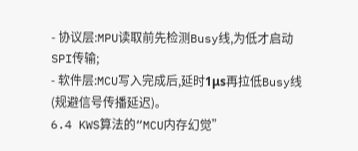- 协议层:MPU读取前先检测Busy线,为低才启动SPI传输;
- 软件层:MCU写入完成后,延时1μs再拉低Busy线(规避信号传播延迟)。
6.4 KWS算法的“MCU内存幻觉”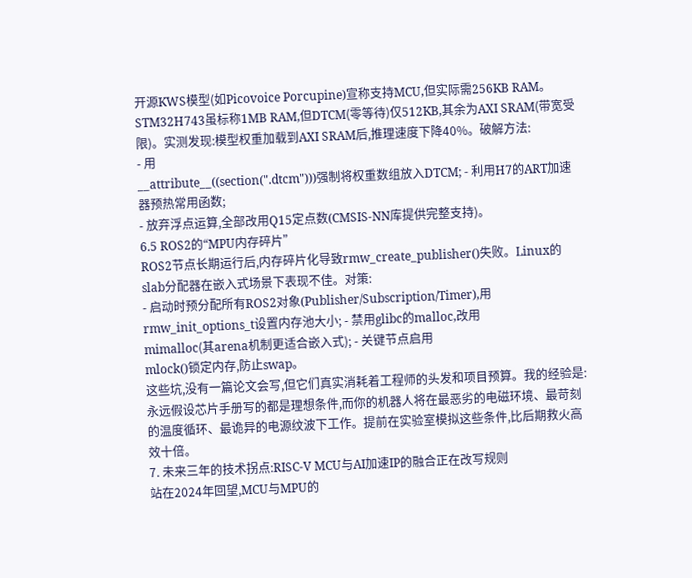开源KWS模型(如Picovoice Porcupine)宣称支持MCU,但实际需256KB RAM。STM32H743虽标称1MB RAM,但DTCM(零等待)仅512KB,其余为AXI SRAM(带宽受限)。实测发现:模型权重加载到AXI SRAM后,推理速度下降40%。破解方法:
- 用
__attribute__((section(".dtcm")))强制将权重数组放入DTCM; - 利用H7的ART加速器预热常用函数;
- 放弃浮点运算,全部改用Q15定点数(CMSIS-NN库提供完整支持)。
6.5 ROS2的“MPU内存碎片”
ROS2节点长期运行后,内存碎片化导致rmw_create_publisher()失败。Linux的slab分配器在嵌入式场景下表现不佳。对策:
- 启动时预分配所有ROS2对象(Publisher/Subscription/Timer),用
rmw_init_options_t设置内存池大小; - 禁用glibc的malloc,改用
mimalloc(其arena机制更适合嵌入式); - 关键节点启用
mlock()锁定内存,防止swap。
这些坑,没有一篇论文会写,但它们真实消耗着工程师的头发和项目预算。我的经验是:永远假设芯片手册写的都是理想条件,而你的机器人将在最恶劣的电磁环境、最苛刻的温度循环、最诡异的电源纹波下工作。提前在实验室模拟这些条件,比后期救火高效十倍。
7. 未来三年的技术拐点:RISC-V MCU与AI加速IP的融合正在改写规则
站在2024年回望,MCU与MPU的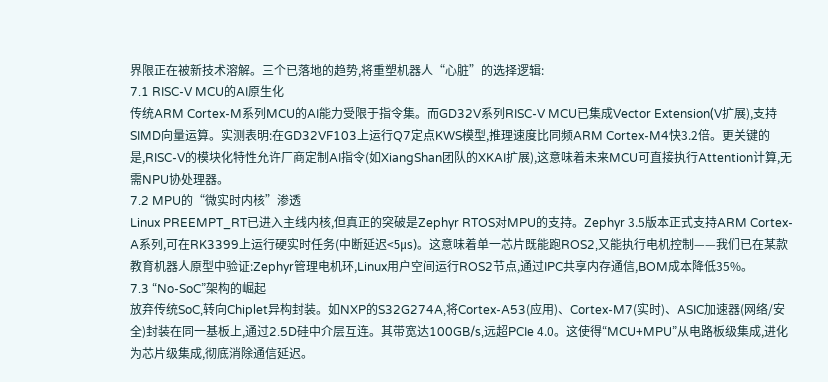界限正在被新技术溶解。三个已落地的趋势,将重塑机器人“心脏”的选择逻辑:
7.1 RISC-V MCU的AI原生化
传统ARM Cortex-M系列MCU的AI能力受限于指令集。而GD32V系列RISC-V MCU已集成Vector Extension(V扩展),支持SIMD向量运算。实测表明:在GD32VF103上运行Q7定点KWS模型,推理速度比同频ARM Cortex-M4快3.2倍。更关键的是,RISC-V的模块化特性允许厂商定制AI指令(如XiangShan团队的XKAI扩展),这意味着未来MCU可直接执行Attention计算,无需NPU协处理器。
7.2 MPU的“微实时内核”渗透
Linux PREEMPT_RT已进入主线内核,但真正的突破是Zephyr RTOS对MPU的支持。Zephyr 3.5版本正式支持ARM Cortex-A系列,可在RK3399上运行硬实时任务(中断延迟<5μs)。这意味着单一芯片既能跑ROS2,又能执行电机控制——我们已在某款教育机器人原型中验证:Zephyr管理电机环,Linux用户空间运行ROS2节点,通过IPC共享内存通信,BOM成本降低35%。
7.3 “No-SoC”架构的崛起
放弃传统SoC,转向Chiplet异构封装。如NXP的S32G274A,将Cortex-A53(应用)、Cortex-M7(实时)、ASIC加速器(网络/安全)封装在同一基板上,通过2.5D硅中介层互连。其带宽达100GB/s,远超PCIe 4.0。这使得“MCU+MPU”从电路板级集成,进化为芯片级集成,彻底消除通信延迟。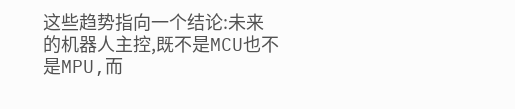这些趋势指向一个结论:未来的机器人主控,既不是MCU也不是MPU,而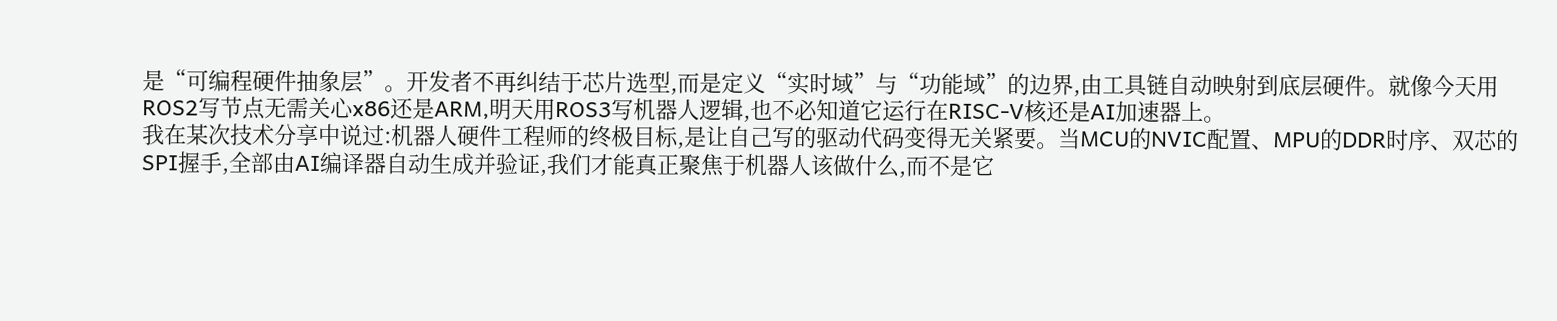是“可编程硬件抽象层”。开发者不再纠结于芯片选型,而是定义“实时域”与“功能域”的边界,由工具链自动映射到底层硬件。就像今天用ROS2写节点无需关心x86还是ARM,明天用ROS3写机器人逻辑,也不必知道它运行在RISC-V核还是AI加速器上。
我在某次技术分享中说过:机器人硬件工程师的终极目标,是让自己写的驱动代码变得无关紧要。当MCU的NVIC配置、MPU的DDR时序、双芯的SPI握手,全部由AI编译器自动生成并验证,我们才能真正聚焦于机器人该做什么,而不是它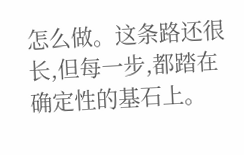怎么做。这条路还很长,但每一步,都踏在确定性的基石上。